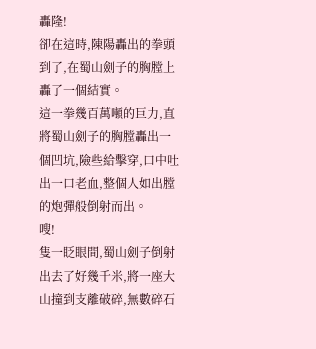轟隆!
卻在這時,陳陽轟出的拳頭到了,在蜀山劍子的胸膛上轟了一個結實。
這一拳幾百萬噸的巨力,直將蜀山劍子的胸膛轟出一個凹坑,險些給擊穿,口中吐出一口老血,整個人如出膛的炮彈般倒射而出。
嗖!
隻一眨眼間,蜀山劍子倒射出去了好幾千米,將一座大山撞到支離破碎,無數碎石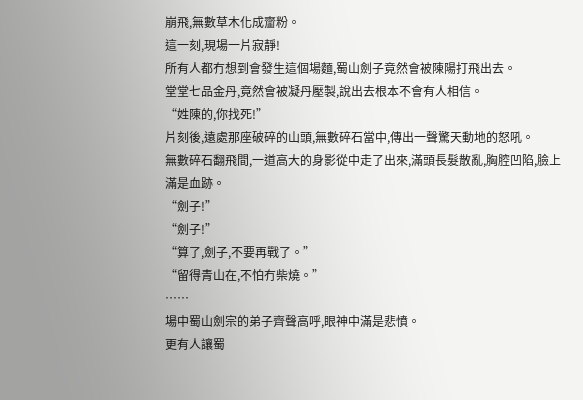崩飛,無數草木化成齏粉。
這一刻,現場一片寂靜!
所有人都冇想到會發生這個場麵,蜀山劍子竟然會被陳陽打飛出去。
堂堂七品金丹,竟然會被凝丹壓製,說出去根本不會有人相信。
“姓陳的,你找死!”
片刻後,遠處那座破碎的山頭,無數碎石當中,傳出一聲驚天動地的怒吼。
無數碎石翻飛間,一道高大的身影從中走了出來,滿頭長髮散亂,胸腔凹陷,臉上滿是血跡。
“劍子!”
“劍子!”
“算了,劍子,不要再戰了。”
“留得青山在,不怕冇柴燒。”
……
場中蜀山劍宗的弟子齊聲高呼,眼神中滿是悲憤。
更有人讓蜀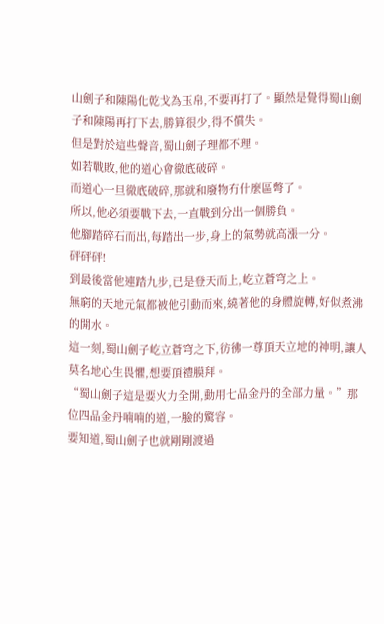山劍子和陳陽化乾戈為玉帛,不要再打了。顯然是覺得蜀山劍子和陳陽再打下去,勝算很少,得不償失。
但是對於這些聲音,蜀山劍子理都不理。
如若戰敗,他的道心會徹底破碎。
而道心一旦徹底破碎,那就和廢物冇什麼區彆了。
所以,他必須要戰下去,一直戰到分出一個勝負。
他腳踏碎石而出,每踏出一步,身上的氣勢就高漲一分。
砰砰砰!
到最後當他連踏九步,已是登天而上,屹立蒼穹之上。
無窮的天地元氣都被他引動而來,繞著他的身體旋轉,好似煮沸的開水。
這一刻,蜀山劍子屹立蒼穹之下,彷彿一尊頂天立地的神明,讓人莫名地心生畏懼,想要頂禮膜拜。
“蜀山劍子這是要火力全開,動用七品金丹的全部力量。”那位四品金丹喃喃的道,一臉的驚容。
要知道,蜀山劍子也就剛剛渡過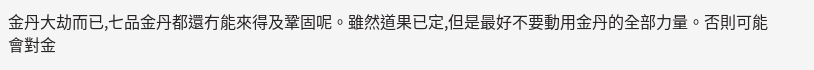金丹大劫而已,七品金丹都還冇能來得及鞏固呢。雖然道果已定,但是最好不要動用金丹的全部力量。否則可能會對金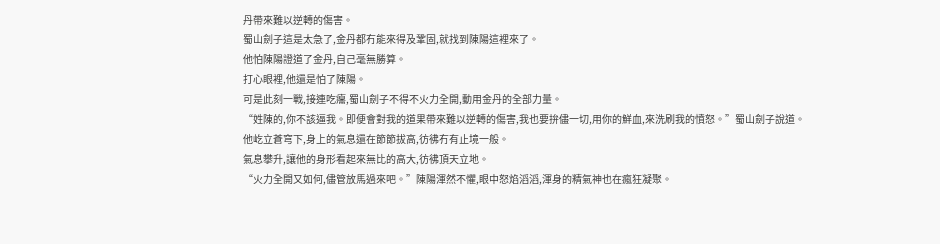丹帶來難以逆轉的傷害。
蜀山劍子這是太急了,金丹都冇能來得及鞏固,就找到陳陽這裡來了。
他怕陳陽證道了金丹,自己毫無勝算。
打心眼裡,他還是怕了陳陽。
可是此刻一戰,接連吃癟,蜀山劍子不得不火力全開,動用金丹的全部力量。
“姓陳的,你不該逼我。即便會對我的道果帶來難以逆轉的傷害,我也要拚儘一切,用你的鮮血,來洗刷我的憤怒。”蜀山劍子說道。
他屹立蒼穹下,身上的氣息還在節節拔高,彷彿冇有止境一般。
氣息攀升,讓他的身形看起來無比的高大,彷彿頂天立地。
“火力全開又如何,儘管放馬過來吧。”陳陽渾然不懼,眼中怒焰滔滔,渾身的精氣神也在瘋狂凝聚。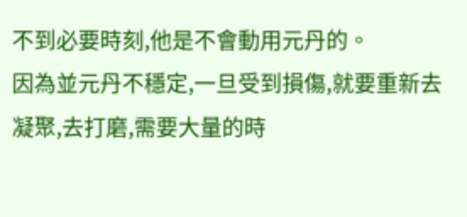不到必要時刻,他是不會動用元丹的。
因為並元丹不穩定,一旦受到損傷,就要重新去凝聚,去打磨,需要大量的時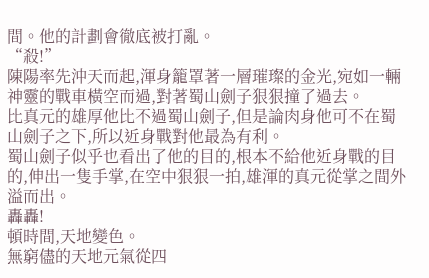間。他的計劃會徹底被打亂。
“殺!”
陳陽率先沖天而起,渾身籠罩著一層璀璨的金光,宛如一輛神靈的戰車橫空而過,對著蜀山劍子狠狠撞了過去。
比真元的雄厚他比不過蜀山劍子,但是論肉身他可不在蜀山劍子之下,所以近身戰對他最為有利。
蜀山劍子似乎也看出了他的目的,根本不給他近身戰的目的,伸出一隻手掌,在空中狠狠一拍,雄渾的真元從掌之間外溢而出。
轟轟!
頓時間,天地變色。
無窮儘的天地元氣從四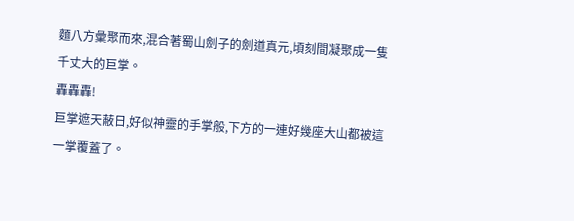麵八方彙聚而來,混合著蜀山劍子的劍道真元,頃刻間凝聚成一隻千丈大的巨掌。
轟轟轟!
巨掌遮天蔽日,好似神靈的手掌般,下方的一連好幾座大山都被這一掌覆蓋了。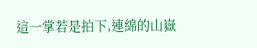這一掌若是拍下,連綿的山嶽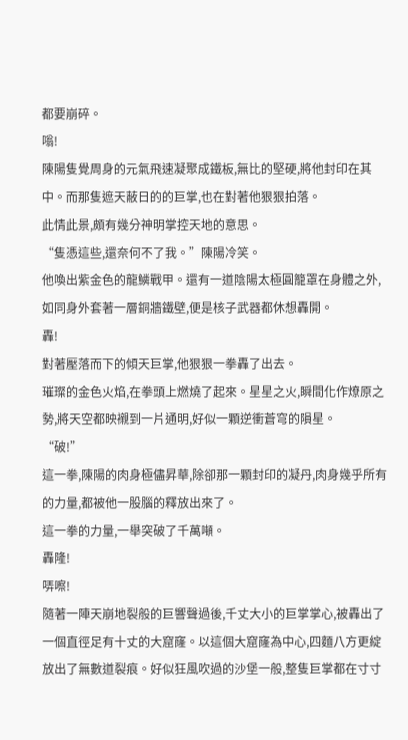都要崩碎。
嗡!
陳陽隻覺周身的元氣飛速凝聚成鐵板,無比的堅硬,將他封印在其中。而那隻遮天蔽日的的巨掌,也在對著他狠狠拍落。
此情此景,頗有幾分神明掌控天地的意思。
“隻憑這些,還奈何不了我。”陳陽冷笑。
他喚出紫金色的龍鱗戰甲。還有一道陰陽太極圓籠罩在身體之外,如同身外套著一層銅牆鐵壁,便是核子武器都休想轟開。
轟!
對著壓落而下的傾天巨掌,他狠狠一拳轟了出去。
璀璨的金色火焰,在拳頭上燃燒了起來。星星之火,瞬間化作燎原之勢,將天空都映襯到一片通明,好似一顆逆衝蒼穹的隕星。
“破!”
這一拳,陳陽的肉身極儘昇華,除卻那一顆封印的凝丹,肉身幾乎所有的力量,都被他一股腦的釋放出來了。
這一拳的力量,一舉突破了千萬噸。
轟隆!
哢嚓!
隨著一陣天崩地裂般的巨響聲過後,千丈大小的巨掌掌心,被轟出了一個直徑足有十丈的大窟窿。以這個大窟窿為中心,四麵八方更綻放出了無數道裂痕。好似狂風吹過的沙堡一般,整隻巨掌都在寸寸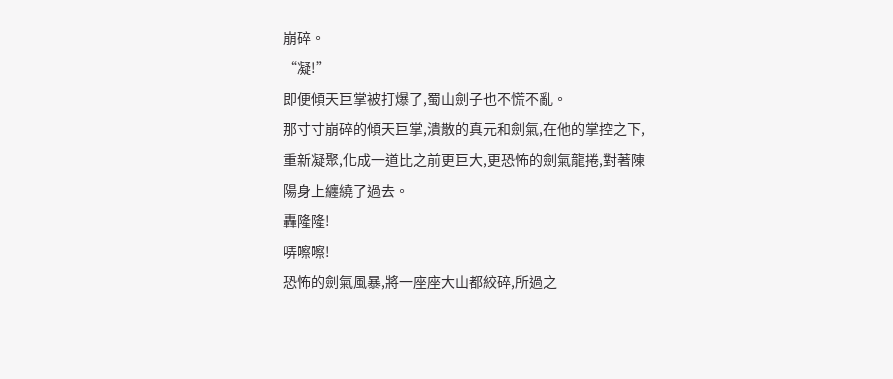崩碎。
“凝!”
即便傾天巨掌被打爆了,蜀山劍子也不慌不亂。
那寸寸崩碎的傾天巨掌,潰散的真元和劍氣,在他的掌控之下,重新凝聚,化成一道比之前更巨大,更恐怖的劍氣龍捲,對著陳陽身上纏繞了過去。
轟隆隆!
哢嚓嚓!
恐怖的劍氣風暴,將一座座大山都絞碎,所過之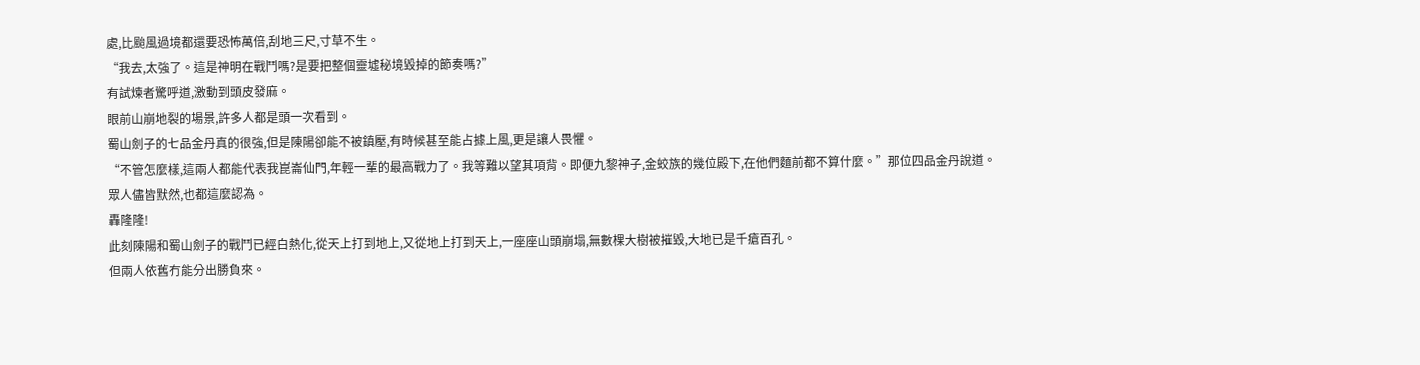處,比颱風過境都還要恐怖萬倍,刮地三尺,寸草不生。
“我去,太強了。這是神明在戰鬥嗎?是要把整個靈墟秘境毀掉的節奏嗎?”
有試煉者驚呼道,激動到頭皮發麻。
眼前山崩地裂的場景,許多人都是頭一次看到。
蜀山劍子的七品金丹真的很強,但是陳陽卻能不被鎮壓,有時候甚至能占據上風,更是讓人畏懼。
“不管怎麼樣,這兩人都能代表我崑崙仙門,年輕一輩的最高戰力了。我等難以望其項背。即便九黎神子,金蛟族的幾位殿下,在他們麵前都不算什麼。”那位四品金丹說道。
眾人儘皆默然,也都這麼認為。
轟隆隆!
此刻陳陽和蜀山劍子的戰鬥已經白熱化,從天上打到地上,又從地上打到天上,一座座山頭崩塌,無數棵大樹被摧毀,大地已是千瘡百孔。
但兩人依舊冇能分出勝負來。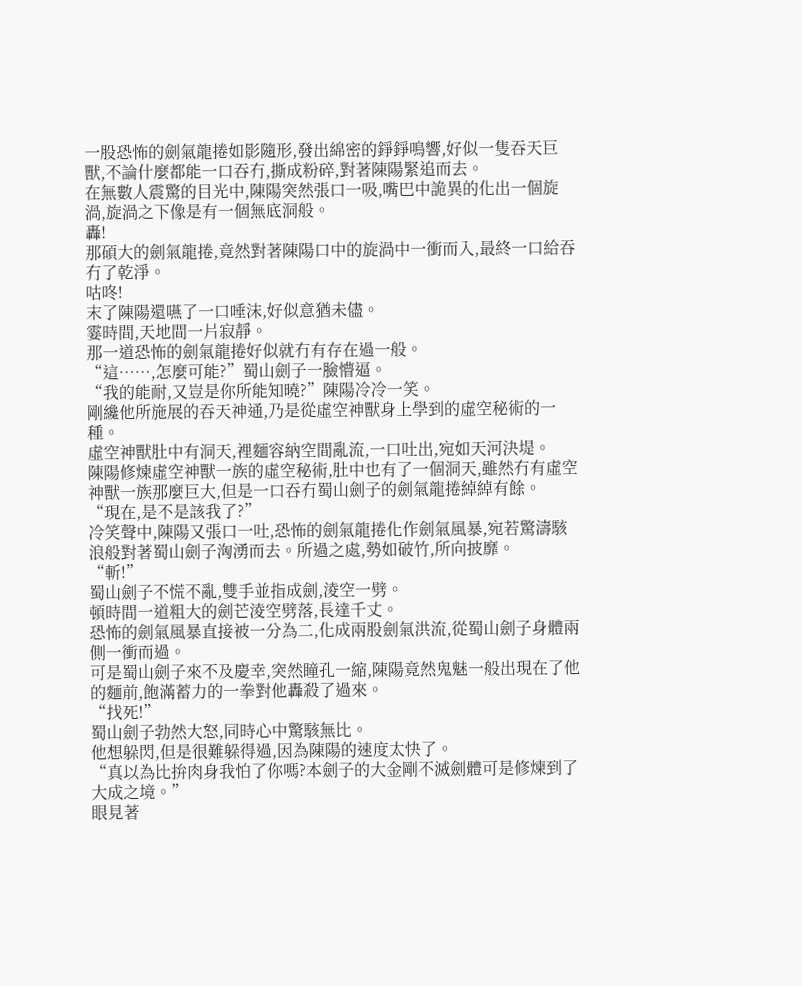一股恐怖的劍氣龍捲如影隨形,發出綿密的錚錚鳴響,好似一隻吞天巨獸,不論什麼都能一口吞冇,撕成粉碎,對著陳陽緊追而去。
在無數人震驚的目光中,陳陽突然張口一吸,嘴巴中詭異的化出一個旋渦,旋渦之下像是有一個無底洞般。
轟!
那碩大的劍氣龍捲,竟然對著陳陽口中的旋渦中一衝而入,最終一口給吞冇了乾淨。
咕咚!
末了陳陽還嚥了一口唾沫,好似意猶未儘。
霎時間,天地間一片寂靜。
那一道恐怖的劍氣龍捲好似就冇有存在過一般。
“這……,怎麼可能?”蜀山劍子一臉懵逼。
“我的能耐,又豈是你所能知曉?”陳陽冷冷一笑。
剛纔他所施展的吞天神通,乃是從虛空神獸身上學到的虛空秘術的一種。
虛空神獸肚中有洞天,裡麵容納空間亂流,一口吐出,宛如天河決堤。
陳陽修煉虛空神獸一族的虛空秘術,肚中也有了一個洞天,雖然冇有虛空神獸一族那麼巨大,但是一口吞冇蜀山劍子的劍氣龍捲綽綽有餘。
“現在,是不是該我了?”
冷笑聲中,陳陽又張口一吐,恐怖的劍氣龍捲化作劍氣風暴,宛若驚濤駭浪般對著蜀山劍子洶湧而去。所過之處,勢如破竹,所向披靡。
“斬!”
蜀山劍子不慌不亂,雙手並指成劍,淩空一劈。
頓時間一道粗大的劍芒淩空劈落,長達千丈。
恐怖的劍氣風暴直接被一分為二,化成兩股劍氣洪流,從蜀山劍子身體兩側一衝而過。
可是蜀山劍子來不及慶幸,突然瞳孔一縮,陳陽竟然鬼魅一般出現在了他的麵前,飽滿蓄力的一拳對他轟殺了過來。
“找死!”
蜀山劍子勃然大怒,同時心中驚駭無比。
他想躲閃,但是很難躲得過,因為陳陽的速度太快了。
“真以為比拚肉身我怕了你嗎?本劍子的大金剛不滅劍體可是修煉到了大成之境。”
眼見著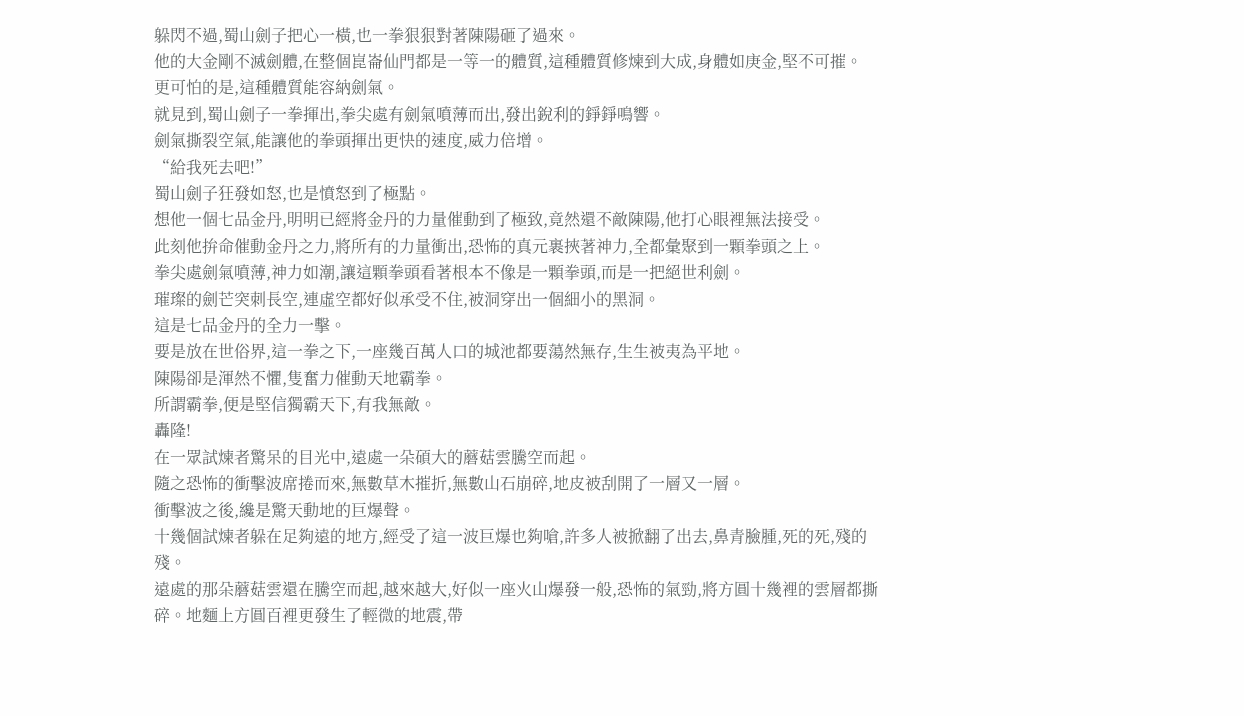躲閃不過,蜀山劍子把心一橫,也一拳狠狠對著陳陽砸了過來。
他的大金剛不滅劍體,在整個崑崙仙門都是一等一的體質,這種體質修煉到大成,身體如庚金,堅不可摧。
更可怕的是,這種體質能容納劍氣。
就見到,蜀山劍子一拳揮出,拳尖處有劍氣噴薄而出,發出銳利的錚錚鳴響。
劍氣撕裂空氣,能讓他的拳頭揮出更快的速度,威力倍增。
“給我死去吧!”
蜀山劍子狂發如怒,也是憤怒到了極點。
想他一個七品金丹,明明已經將金丹的力量催動到了極致,竟然還不敵陳陽,他打心眼裡無法接受。
此刻他拚命催動金丹之力,將所有的力量衝出,恐怖的真元裹挾著神力,全都彙聚到一顆拳頭之上。
拳尖處劍氣噴薄,神力如潮,讓這顆拳頭看著根本不像是一顆拳頭,而是一把絕世利劍。
璀璨的劍芒突刺長空,連虛空都好似承受不住,被洞穿出一個細小的黑洞。
這是七品金丹的全力一擊。
要是放在世俗界,這一拳之下,一座幾百萬人口的城池都要蕩然無存,生生被夷為平地。
陳陽卻是渾然不懼,隻奮力催動天地霸拳。
所謂霸拳,便是堅信獨霸天下,有我無敵。
轟隆!
在一眾試煉者驚呆的目光中,遠處一朵碩大的蘑菇雲騰空而起。
隨之恐怖的衝擊波席捲而來,無數草木摧折,無數山石崩碎,地皮被刮開了一層又一層。
衝擊波之後,纔是驚天動地的巨爆聲。
十幾個試煉者躲在足夠遠的地方,經受了這一波巨爆也夠嗆,許多人被掀翻了出去,鼻青臉腫,死的死,殘的殘。
遠處的那朵蘑菇雲還在騰空而起,越來越大,好似一座火山爆發一般,恐怖的氣勁,將方圓十幾裡的雲層都撕碎。地麵上方圓百裡更發生了輕微的地震,帶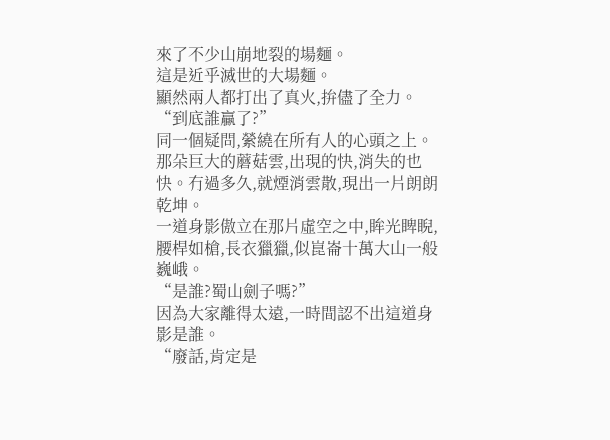來了不少山崩地裂的場麵。
這是近乎滅世的大場麵。
顯然兩人都打出了真火,拚儘了全力。
“到底誰贏了?”
同一個疑問,縈繞在所有人的心頭之上。
那朵巨大的蘑菇雲,出現的快,消失的也快。冇過多久,就煙消雲散,現出一片朗朗乾坤。
一道身影傲立在那片虛空之中,眸光睥睨,腰桿如槍,長衣獵獵,似崑崙十萬大山一般巍峨。
“是誰?蜀山劍子嗎?”
因為大家離得太遠,一時間認不出這道身影是誰。
“廢話,肯定是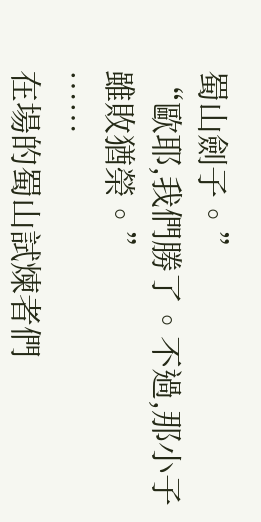蜀山劍子。”
“歐耶,我們勝了。不過,那小子雖敗猶榮。”
……
在場的蜀山試煉者們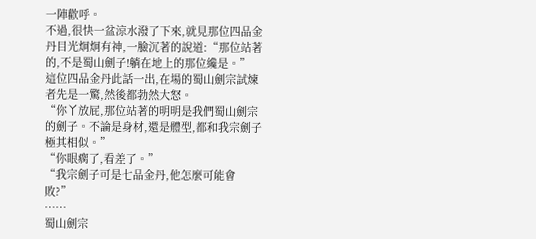一陣歡呼。
不過,很快一盆涼水潑了下來,就見那位四品金丹目光炯炯有神,一臉沉著的說道:“那位站著的,不是蜀山劍子!躺在地上的那位纔是。”
這位四品金丹此話一出,在場的蜀山劍宗試煉者先是一驚,然後都勃然大怒。
“你丫放屁,那位站著的明明是我們蜀山劍宗的劍子。不論是身材,還是體型,都和我宗劍子極其相似。”
“你眼瘸了,看差了。”
“我宗劍子可是七品金丹,他怎麼可能會敗?”
……
蜀山劍宗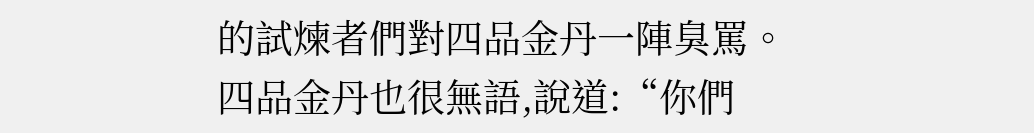的試煉者們對四品金丹一陣臭罵。
四品金丹也很無語,說道:“你們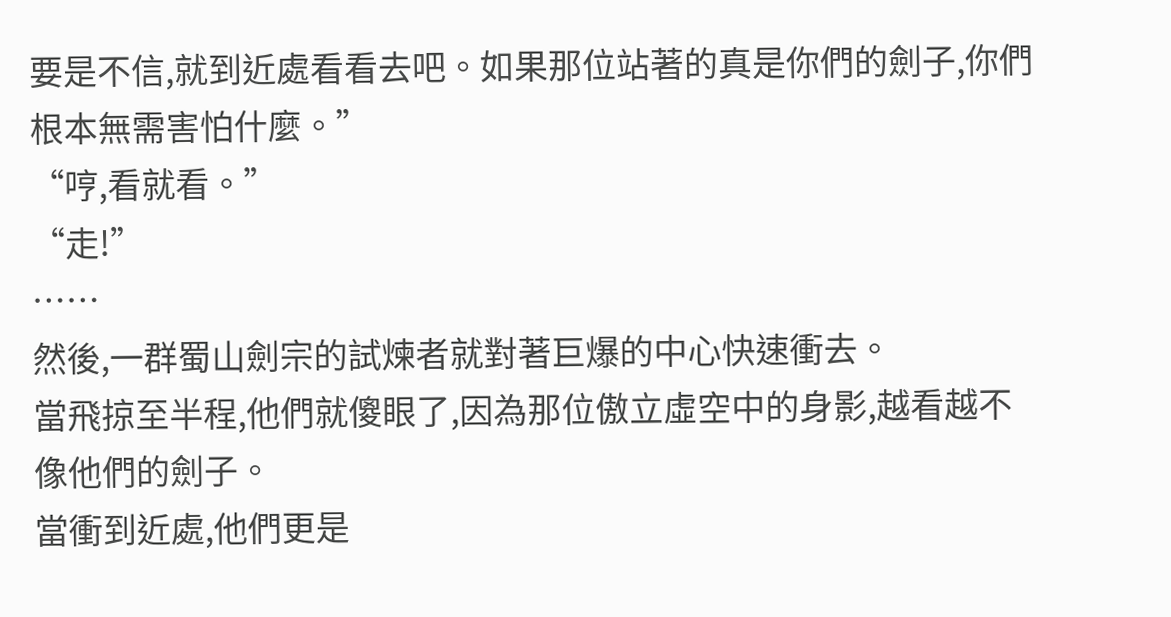要是不信,就到近處看看去吧。如果那位站著的真是你們的劍子,你們根本無需害怕什麼。”
“哼,看就看。”
“走!”
……
然後,一群蜀山劍宗的試煉者就對著巨爆的中心快速衝去。
當飛掠至半程,他們就傻眼了,因為那位傲立虛空中的身影,越看越不像他們的劍子。
當衝到近處,他們更是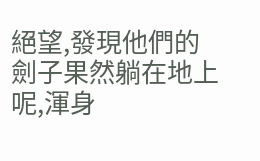絕望,發現他們的劍子果然躺在地上呢,渾身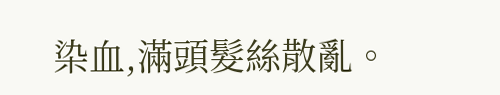染血,滿頭髮絲散亂。